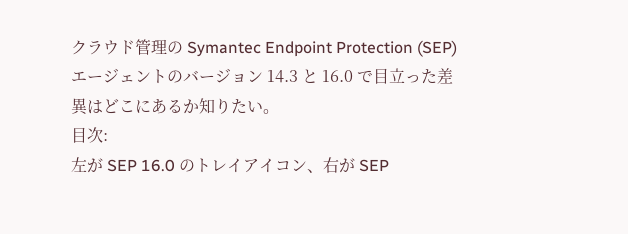クラウド管理の Symantec Endpoint Protection (SEP) エージェントのバージョン 14.3 と 16.0 で目立った差異はどこにあるか知りたい。
目次:
左が SEP 16.0 のトレイアイコン、右が SEP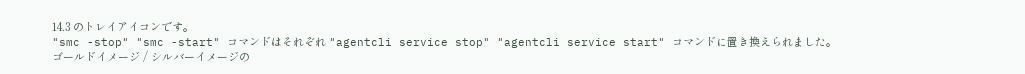14.3 のトレイアイコンです。
"smc -stop" "smc -start" コマンドはそれぞれ "agentcli service stop" "agentcli service start" コマンドに置き換えられました。
ゴールドイメージ / シルバーイメージの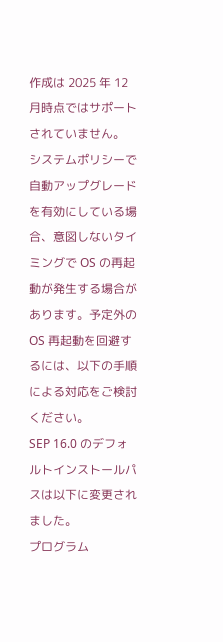作成は 2025 年 12 月時点ではサポートされていません。
システムポリシーで自動アップグレードを有効にしている場合、意図しないタイミングで OS の再起動が発生する場合があります。予定外の OS 再起動を回避するには、以下の手順による対応をご検討ください。
SEP 16.0 のデフォルトインストールパスは以下に変更されました。
プログラム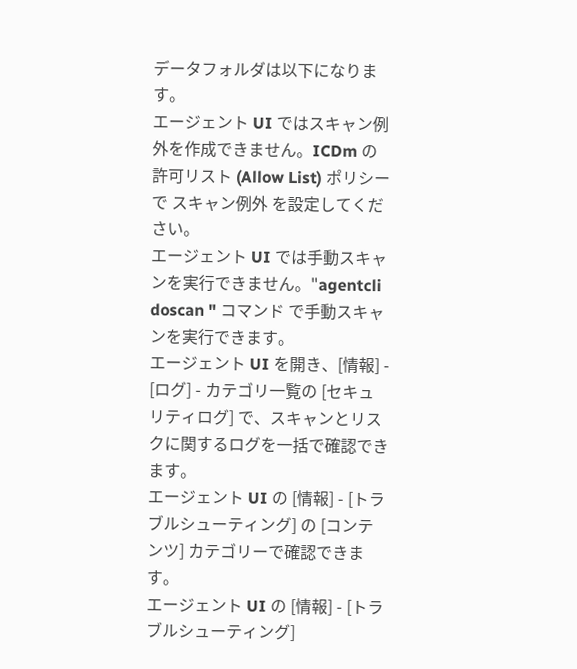データフォルダは以下になります。
エージェント UI ではスキャン例外を作成できません。ICDm の許可リスト (Allow List) ポリシーで スキャン例外 を設定してください。
エージェント UI では手動スキャンを実行できません。"agentcli doscan " コマンド で手動スキャンを実行できます。
エージェント UI を開き、[情報] - [ログ] - カテゴリ一覧の [セキュリティログ] で、スキャンとリスクに関するログを一括で確認できます。
エージェント UI の [情報] - [トラブルシューティング] の [コンテンツ] カテゴリーで確認できます。
エージェント UI の [情報] - [トラブルシューティング]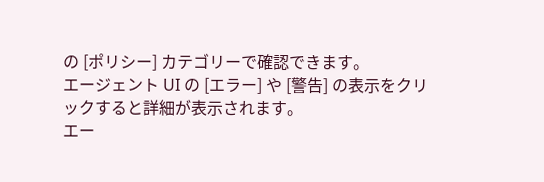の [ポリシー] カテゴリーで確認できます。
エージェント UI の [エラー] や [警告] の表示をクリックすると詳細が表示されます。
エー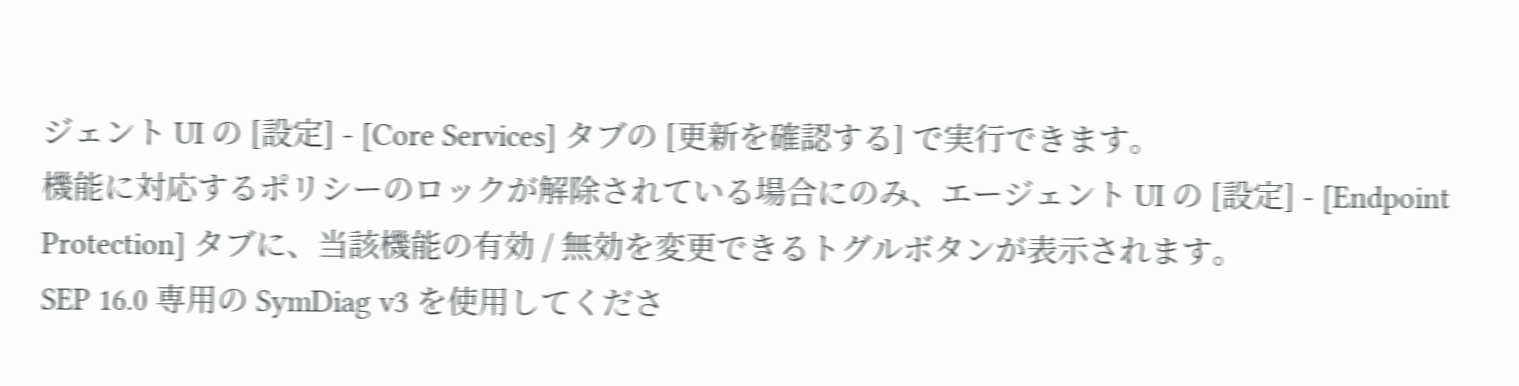ジェント UI の [設定] - [Core Services] タブの [更新を確認する] で実行できます。
機能に対応するポリシーのロックが解除されている場合にのみ、エージェント UI の [設定] - [Endpoint Protection] タブに、当該機能の有効 / 無効を変更できるトグルボタンが表示されます。
SEP 16.0 専用の SymDiag v3 を使用してくださ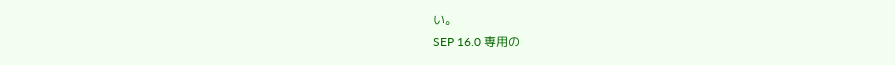い。
SEP 16.0 専用の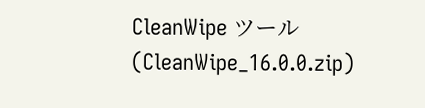CleanWipe ツール (CleanWipe_16.0.0.zip)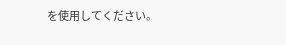を使用してください。